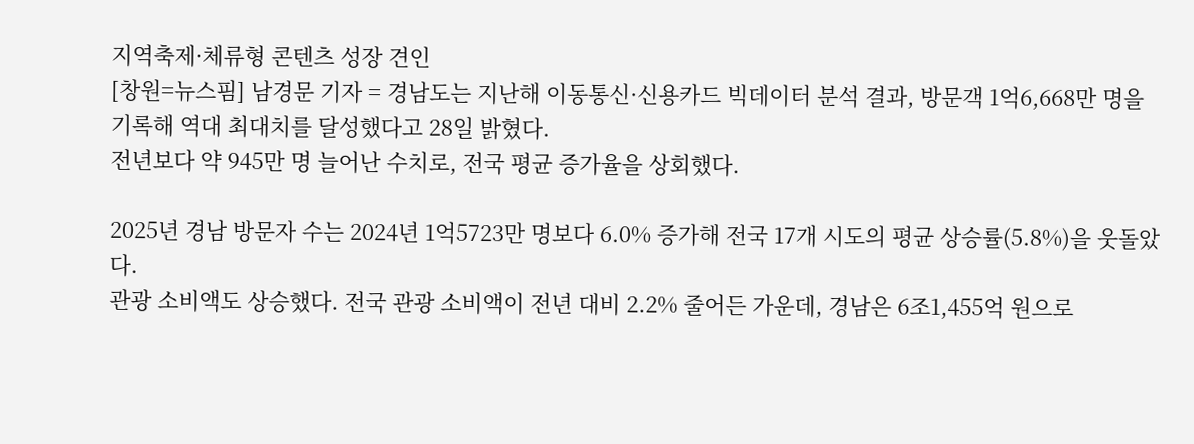지역축제·체류형 콘텐츠 성장 견인
[창원=뉴스핌] 남경문 기자 = 경남도는 지난해 이동통신·신용카드 빅데이터 분석 결과, 방문객 1억6,668만 명을 기록해 역대 최대치를 달성했다고 28일 밝혔다.
전년보다 약 945만 명 늘어난 수치로, 전국 평균 증가율을 상회했다.

2025년 경남 방문자 수는 2024년 1억5723만 명보다 6.0% 증가해 전국 17개 시도의 평균 상승률(5.8%)을 웃돌았다.
관광 소비액도 상승했다. 전국 관광 소비액이 전년 대비 2.2% 줄어든 가운데, 경남은 6조1,455억 원으로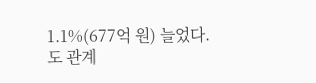1.1%(677억 원) 늘었다.
도 관계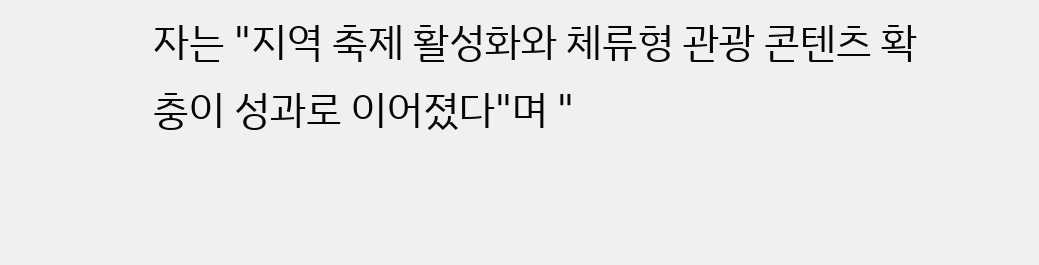자는 "지역 축제 활성화와 체류형 관광 콘텐츠 확충이 성과로 이어졌다"며 "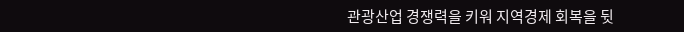관광산업 경쟁력을 키워 지역경제 회복을 뒷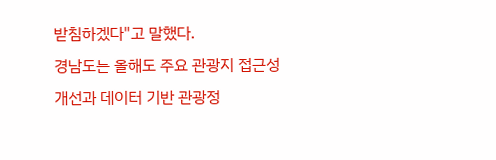받침하겠다"고 말했다.
경남도는 올해도 주요 관광지 접근성 개선과 데이터 기반 관광정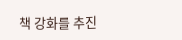책 강화를 추진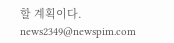할 계획이다.
news2349@newspim.com